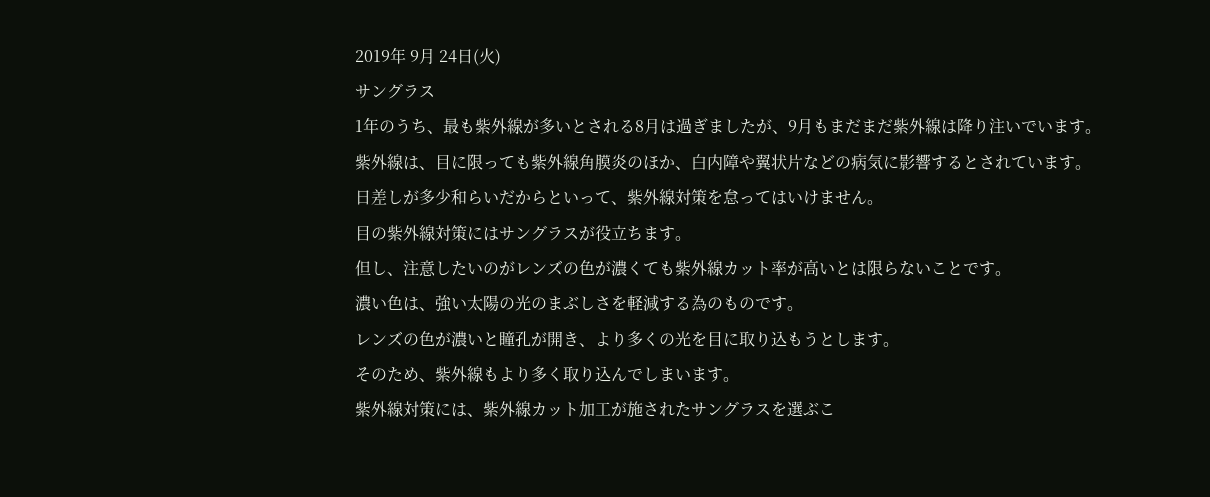2019年 9月 24日(火)
サングラス
1年のうち、最も紫外線が多いとされる8月は過ぎましたが、9月もまだまだ紫外線は降り注いでいます。
紫外線は、目に限っても紫外線角膜炎のほか、白内障や翼状片などの病気に影響するとされています。
日差しが多少和らいだからといって、紫外線対策を怠ってはいけません。
目の紫外線対策にはサングラスが役立ちます。
但し、注意したいのがレンズの色が濃くても紫外線カット率が高いとは限らないことです。
濃い色は、強い太陽の光のまぶしさを軽減する為のものです。
レンズの色が濃いと瞳孔が開き、より多くの光を目に取り込もうとします。
そのため、紫外線もより多く取り込んでしまいます。
紫外線対策には、紫外線カット加工が施されたサングラスを選ぶこ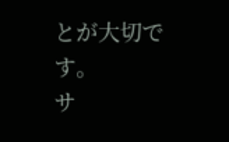とが大切です。
サ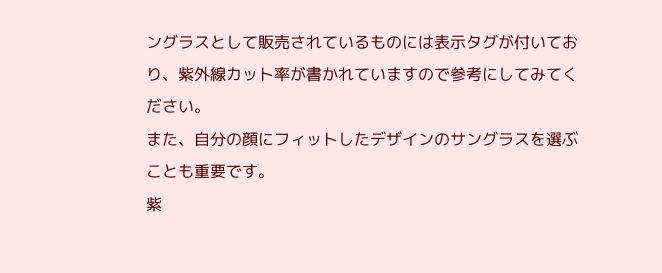ングラスとして販売されているものには表示タグが付いており、紫外線カット率が書かれていますので参考にしてみてください。
また、自分の顔にフィットしたデザインのサングラスを選ぶことも重要です。
紫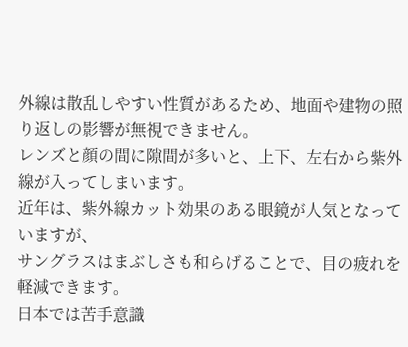外線は散乱しやすい性質があるため、地面や建物の照り返しの影響が無視できません。
レンズと顔の間に隙間が多いと、上下、左右から紫外線が入ってしまいます。
近年は、紫外線カット効果のある眼鏡が人気となっていますが、
サングラスはまぶしさも和らげることで、目の疲れを軽減できます。
日本では苦手意識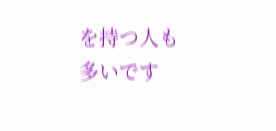を持つ人も多いです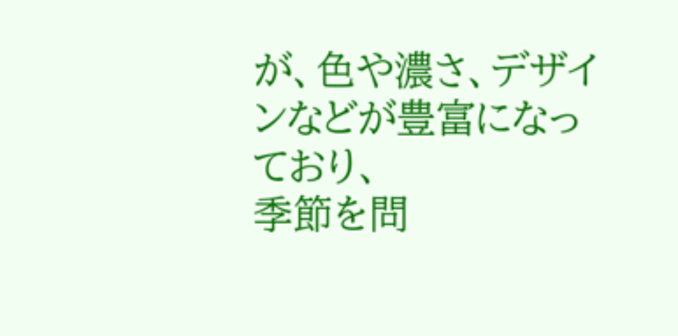が、色や濃さ、デザインなどが豊富になっており、
季節を問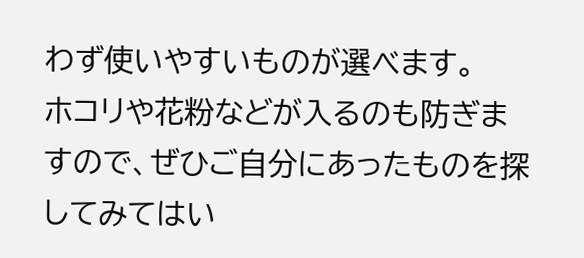わず使いやすいものが選べます。
ホコリや花粉などが入るのも防ぎますので、ぜひご自分にあったものを探してみてはい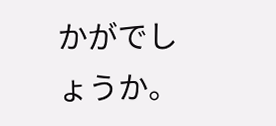かがでしょうか。